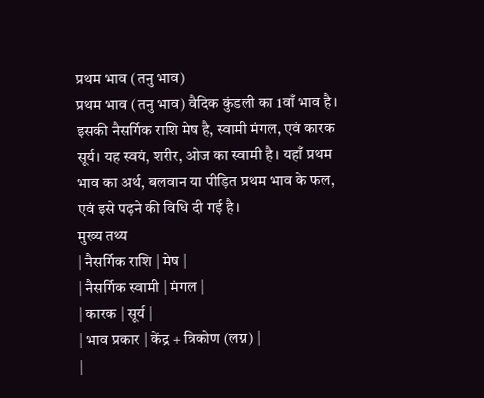प्रथम भाव (तनु भाव)
प्रथम भाव (तनु भाव) वैदिक कुंडली का 1वाँ भाव है। इसकी नैसर्गिक राशि मेष है, स्वामी मंगल, एवं कारक सूर्य। यह स्वयं, शरीर, ओज का स्वामी है। यहाँ प्रथम भाव का अर्थ, बलवान या पीड़ित प्रथम भाव के फल, एवं इसे पढ़ने की विधि दी गई है।
मुख्य तथ्य
| नैसर्गिक राशि | मेष |
| नैसर्गिक स्वामी | मंगल |
| कारक | सूर्य |
| भाव प्रकार | केंद्र + त्रिकोण (लग्न) |
|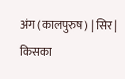अंग (कालपुरुष) | सिर |
किसका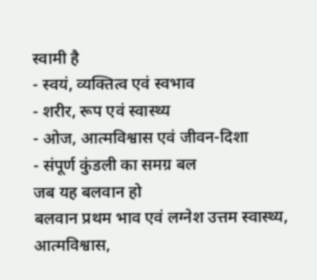स्वामी है
- स्वयं, व्यक्तित्व एवं स्वभाव
- शरीर, रूप एवं स्वास्थ्य
- ओज, आत्मविश्वास एवं जीवन-दिशा
- संपूर्ण कुंडली का समग्र बल
जब यह बलवान हो
बलवान प्रथम भाव एवं लग्नेश उत्तम स्वास्थ्य, आत्मविश्वास,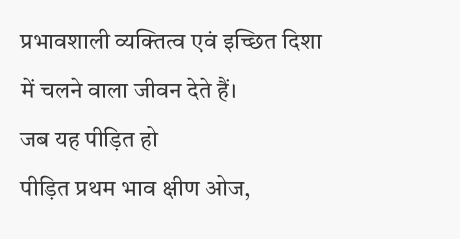प्रभावशाली व्यक्तित्व एवं इच्छित दिशा में चलने वाला जीवन देते हैं।
जब यह पीड़ित हो
पीड़ित प्रथम भाव क्षीण ओज,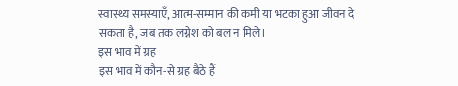स्वास्थ्य समस्याएँ, आत्म-सम्मान की कमी या भटका हुआ जीवन दे सकता है, जब तक लग्नेश को बल न मिले।
इस भाव में ग्रह
इस भाव में कौन-से ग्रह बैठे हैं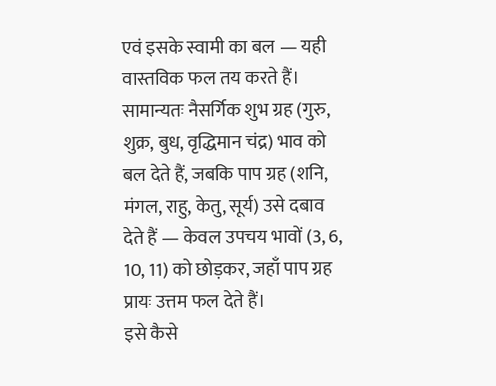एवं इसके स्वामी का बल — यही वास्तविक फल तय करते हैं। सामान्यतः नैसर्गिक शुभ ग्रह (गुरु, शुक्र, बुध, वृद्धिमान चंद्र) भाव को बल देते हैं, जबकि पाप ग्रह (शनि, मंगल, राहु, केतु, सूर्य) उसे दबाव देते हैं — केवल उपचय भावों (3, 6, 10, 11) को छोड़कर, जहाँ पाप ग्रह प्रायः उत्तम फल देते हैं।
इसे कैसे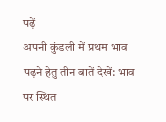पढ़ें
अपनी कुंडली में प्रथम भाव पढ़ने हेतु तीन बातें देखें: भाव पर स्थित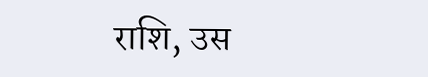राशि, उस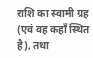राशि का स्वामी ग्रह (एवं वह कहाँ स्थित है), तथा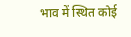भाव में स्थित कोई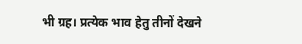भी ग्रह। प्रत्येक भाव हेतु तीनों देखने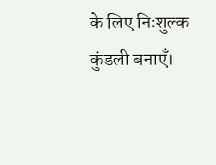के लिए निःशुल्क कुंडली बनाएँ।